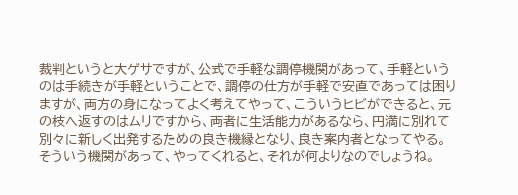裁判というと大ゲサですが、公式で手軽な調停機関があって、手軽というのは手続きが手軽ということで、調停の仕方が手軽で安直であっては困りますが、両方の身になってよく考えてやって、こういうヒビができると、元の枝へ返すのはムリですから、両者に生活能力があるなら、円満に別れて別々に新しく出発するための良き機縁となり、良き案内者となってやる。
そういう機関があって、やってくれると、それが何よりなのでしょうね。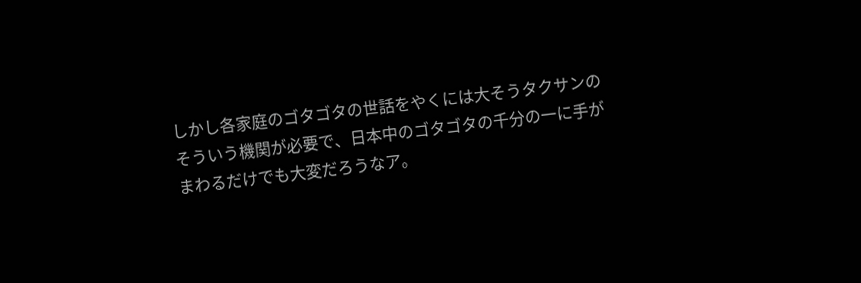しかし各家庭のゴタゴタの世話をやくには大そうタクサンのそういう機関が必要で、日本中のゴタゴタの千分の一に手がまわるだけでも大変だろうなア。